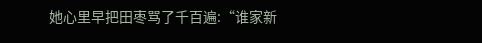她心里早把田枣骂了千百遍:“谁家新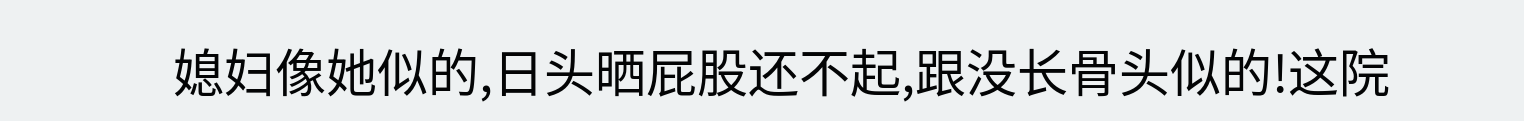媳妇像她似的,日头晒屁股还不起,跟没长骨头似的!这院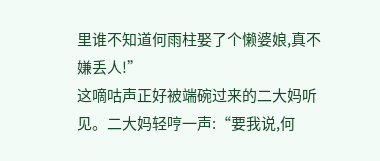里谁不知道何雨柱娶了个懒婆娘,真不嫌丢人!”
这嘀咕声正好被端碗过来的二大妈听见。二大妈轻哼一声:“要我说,何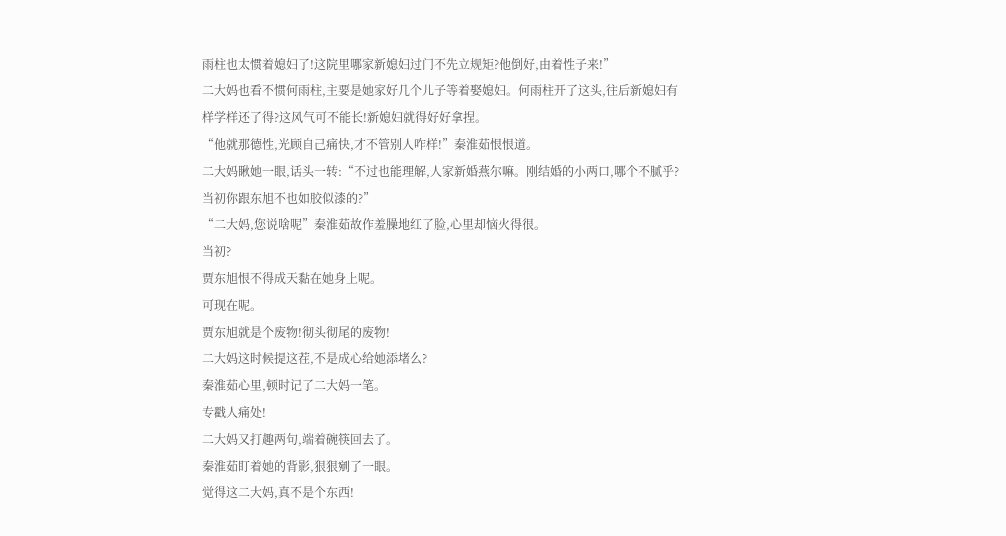雨柱也太惯着媳妇了!这院里哪家新媳妇过门不先立规矩?他倒好,由着性子来!”
二大妈也看不惯何雨柱,主要是她家好几个儿子等着娶媳妇。何雨柱开了这头,往后新媳妇有样学样还了得?这风气可不能长!新媳妇就得好好拿捏。
“他就那德性,光顾自己痛快,才不管别人咋样!”秦淮茹恨恨道。
二大妈瞅她一眼,话头一转:“不过也能理解,人家新婚燕尔嘛。刚结婚的小两口,哪个不腻乎?当初你跟东旭不也如胶似漆的?”
“二大妈,您说啥呢”秦淮茹故作羞臊地红了脸,心里却恼火得很。
当初?
贾东旭恨不得成天黏在她身上呢。
可现在呢。
贾东旭就是个废物!彻头彻尾的废物!
二大妈这时候提这茬,不是成心给她添堵么?
秦淮茹心里,顿时记了二大妈一笔。
专戳人痛处!
二大妈又打趣两句,端着碗筷回去了。
秦淮茹盯着她的背影,狠狠剜了一眼。
觉得这二大妈,真不是个东西!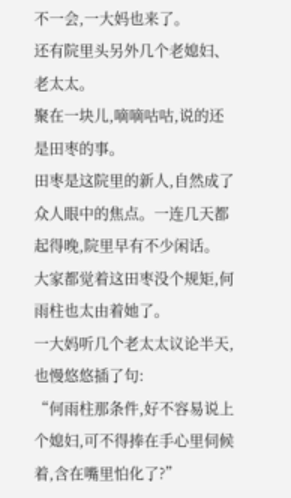不一会,一大妈也来了。
还有院里头另外几个老媳妇、老太太。
聚在一块儿,嘀嘀咕咕,说的还是田枣的事。
田枣是这院里的新人,自然成了众人眼中的焦点。一连几天都起得晚,院里早有不少闲话。
大家都觉着这田枣没个规矩,何雨柱也太由着她了。
一大妈听几个老太太议论半天,也慢悠悠插了句:
“何雨柱那条件,好不容易说上个媳妇,可不得捧在手心里伺候着,含在嘴里怕化了?”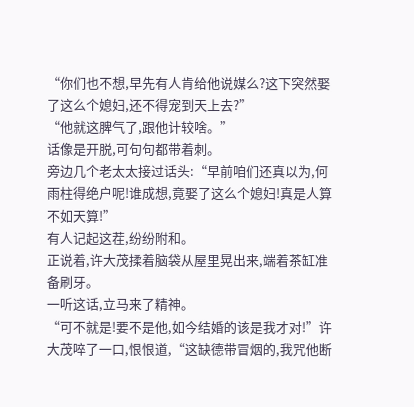“你们也不想,早先有人肯给他说媒么?这下突然娶了这么个媳妇,还不得宠到天上去?”
“他就这脾气了,跟他计较啥。”
话像是开脱,可句句都带着刺。
旁边几个老太太接过话头:“早前咱们还真以为,何雨柱得绝户呢!谁成想,竟娶了这么个媳妇!真是人算不如天算!”
有人记起这茬,纷纷附和。
正说着,许大茂揉着脑袋从屋里晃出来,端着茶缸准备刷牙。
一听这话,立马来了精神。
“可不就是!要不是他,如今结婚的该是我才对!”许大茂啐了一口,恨恨道,“这缺德带冒烟的,我咒他断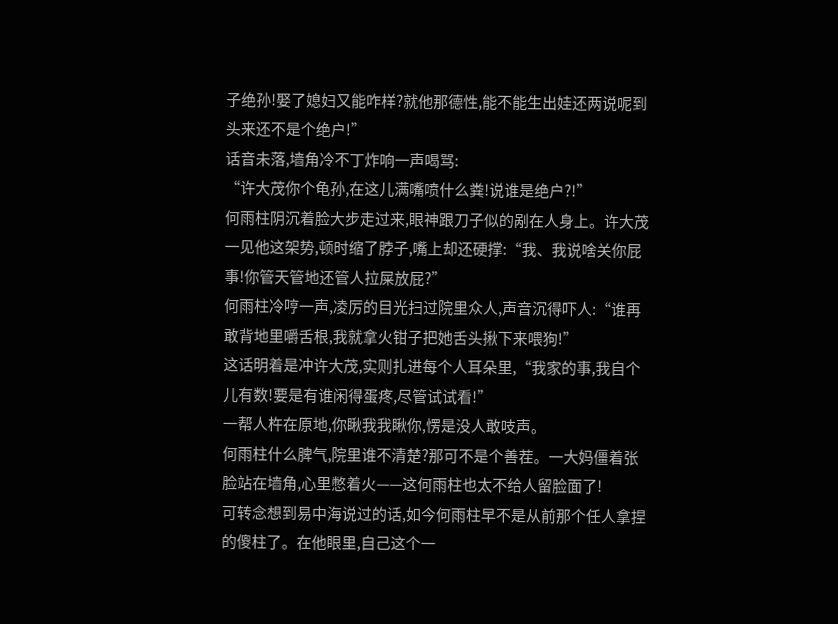子绝孙!娶了媳妇又能咋样?就他那德性,能不能生出娃还两说呢到头来还不是个绝户!”
话音未落,墙角冷不丁炸响一声喝骂:
“许大茂你个龟孙,在这儿满嘴喷什么粪!说谁是绝户?!”
何雨柱阴沉着脸大步走过来,眼神跟刀子似的剐在人身上。许大茂一见他这架势,顿时缩了脖子,嘴上却还硬撑:“我、我说啥关你屁事!你管天管地还管人拉屎放屁?”
何雨柱冷哼一声,凌厉的目光扫过院里众人,声音沉得吓人:“谁再敢背地里嚼舌根,我就拿火钳子把她舌头揪下来喂狗!”
这话明着是冲许大茂,实则扎进每个人耳朵里,“我家的事,我自个儿有数!要是有谁闲得蛋疼,尽管试试看!”
一帮人杵在原地,你瞅我我瞅你,愣是没人敢吱声。
何雨柱什么脾气,院里谁不清楚?那可不是个善茬。一大妈僵着张脸站在墙角,心里憋着火——这何雨柱也太不给人留脸面了!
可转念想到易中海说过的话,如今何雨柱早不是从前那个任人拿捏的傻柱了。在他眼里,自己这个一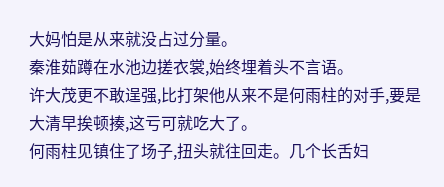大妈怕是从来就没占过分量。
秦淮茹蹲在水池边搓衣裳,始终埋着头不言语。
许大茂更不敢逞强,比打架他从来不是何雨柱的对手,要是大清早挨顿揍,这亏可就吃大了。
何雨柱见镇住了场子,扭头就往回走。几个长舌妇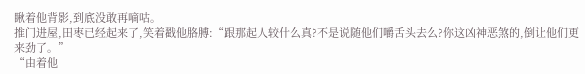瞅着他背影,到底没敢再嘀咕。
推门进屋,田枣已经起来了,笑着戳他胳膊:“跟那起人较什么真?不是说随他们嚼舌头去么?你这凶神恶煞的,倒让他们更来劲了。”
“由着他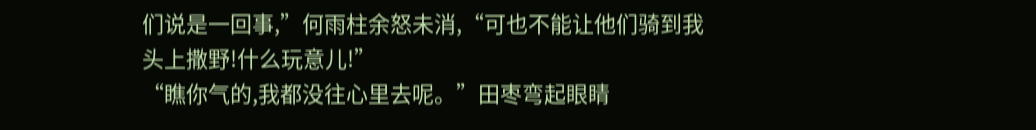们说是一回事,”何雨柱余怒未消,“可也不能让他们骑到我头上撒野!什么玩意儿!”
“瞧你气的,我都没往心里去呢。”田枣弯起眼睛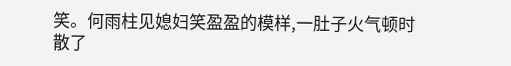笑。何雨柱见媳妇笑盈盈的模样,一肚子火气顿时散了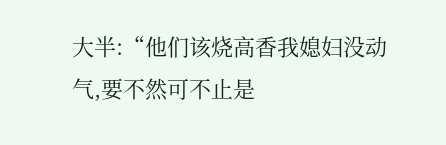大半:“他们该烧高香我媳妇没动气,要不然可不止是